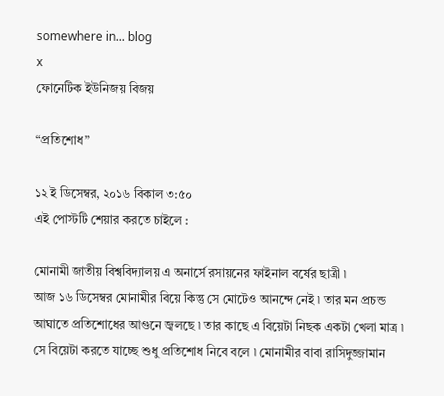somewhere in... blog
x
ফোনেটিক ইউনিজয় বিজয়

“প্রতিশোধ”

১২ ই ডিসেম্বর, ২০১৬ বিকাল ৩:৫০
এই পোস্টটি শেয়ার করতে চাইলে :

মোনামী জাতীয় বিশ্ববিদ্যালয় এ অনার্সে রসায়নের ফাইনাল বর্ষের ছাত্রী ৷
আজ ১৬ ডিসেম্বর মোনামীর বিয়ে কিন্তু সে মোটেও আনন্দে নেই ৷ তার মন প্রচন্ড আঘাতে প্রতিশোধের আগুনে জ্বলছে ৷ তার কাছে এ বিয়েটা নিছক একটা খেলা মাত্র ৷ সে বিয়েটা করতে যাচ্ছে শুধু প্রতিশোধ নিবে বলে ৷ মোনামীর বাবা রাসিদুজ্জামান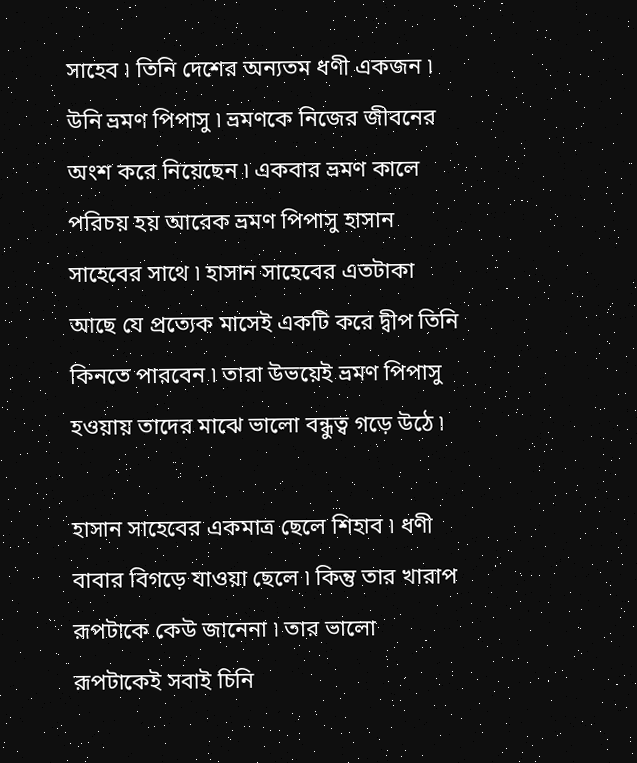সাহেব ৷ তিনি দেশের অন্যতম ধণী একজন ৷ উনি ভ্রমণ পিপাসু ৷ ভ্রমণকে নিজের জীবনের অংশ করে নিয়েছেন ৷ একবার ভ্রমণ কালে পরিচয় হয় আরেক ভ্রমণ পিপাসু হাসান সাহেবের সাথে ৷ হাসান সাহেবের এতটাকা আছে যে প্রত্যেক মাসেই একটি করে দ্বীপ তিনি কিনতে পারবেন ৷ তারা উভয়েই ভ্রমণ পিপাসু হওয়ায় তাদের মাঝে ভালো বন্ধুত্ব গড়ে উঠে ৷

হাসান সাহেবের একমাত্র ছেলে শিহাব ৷ ধণী বাবার বিগড়ে যাওয়া ছেলে ৷ কিন্তু তার খারাপ রূপটাকে কেউ জানেনা ৷ তার ভালো রূপটাকেই সবাই চিনি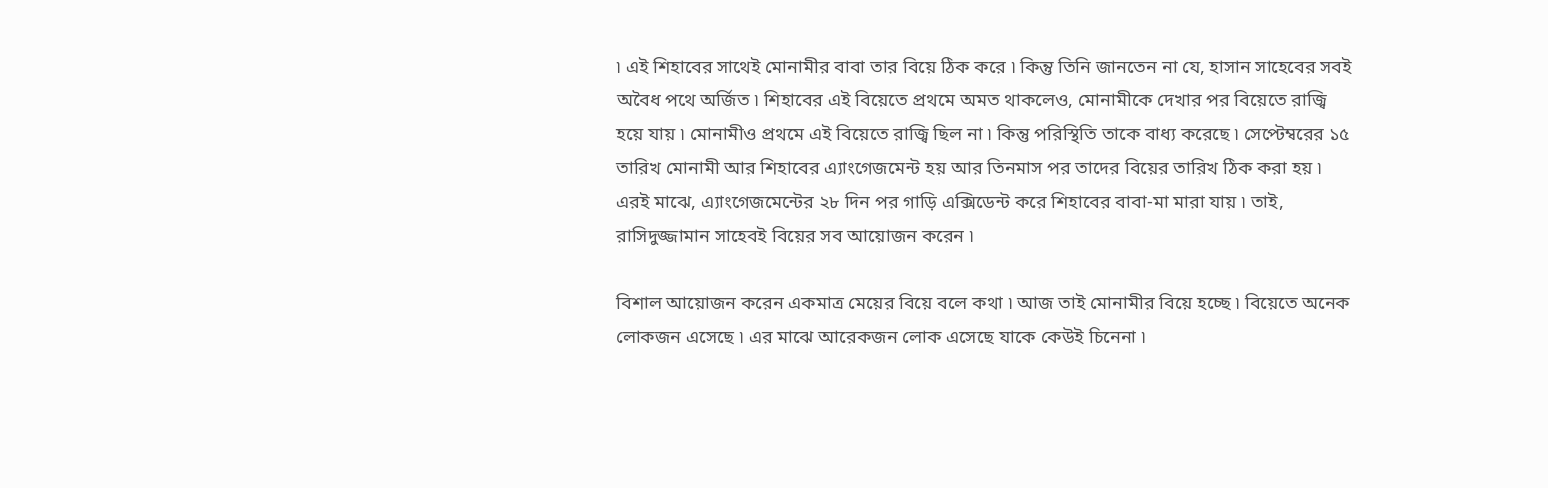৷ এই শিহাবের সাথেই মোনামীর বাবা তার বিয়ে ঠিক করে ৷ কিন্তু তিনি জানতেন না যে, হাসান সাহেবের সবই অবৈধ পথে অর্জিত ৷ শিহাবের এই বিয়েতে প্রথমে অমত থাকলেও, মোনামীকে দেখার পর বিয়েতে রাজ্বি হয়ে যায় ৷ মোনামীও প্রথমে এই বিয়েতে রাজ্বি ছিল না ৷ কিন্তু পরিস্থিতি তাকে বাধ্য করেছে ৷ সেপ্টেম্বরের ১৫ তারিখ মোনামী আর শিহাবের এ্যাংগেজমেন্ট হয় আর তিনমাস পর তাদের বিয়ের তারিখ ঠিক করা হয় ৷ এরই মাঝে, এ্যাংগেজমেন্টের ২৮ দিন পর গাড়ি এক্সিডেন্ট করে শিহাবের বাবা-মা মারা যায় ৷ তাই, রাসিদুজ্জামান সাহেবই বিয়ের সব আয়োজন করেন ৷

বিশাল আয়োজন করেন একমাত্র মেয়ের বিয়ে বলে কথা ৷ আজ তাই মোনামীর বিয়ে হচ্ছে ৷ বিয়েতে অনেক লোকজন এসেছে ৷ এর মাঝে আরেকজন লোক এসেছে যাকে কেউই চিনেনা ৷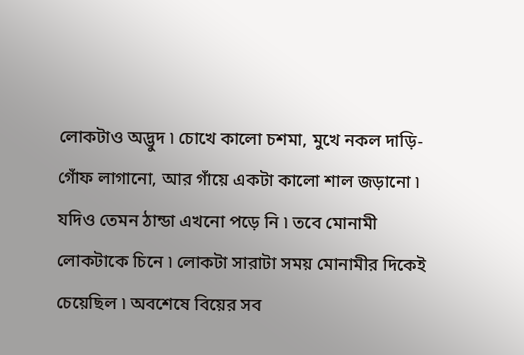লোকটাও অদ্ভুদ ৷ চোখে কালো চশমা, মুখে নকল দাড়ি-গোঁফ লাগানো, আর গাঁয়ে একটা কালো শাল জড়ানো ৷ যদিও তেমন ঠান্ডা এখনো পড়ে নি ৷ তবে মোনামী লোকটাকে চিনে ৷ লোকটা সারাটা সময় মোনামীর দিকেই চেয়েছিল ৷ অবশেষে বিয়ের সব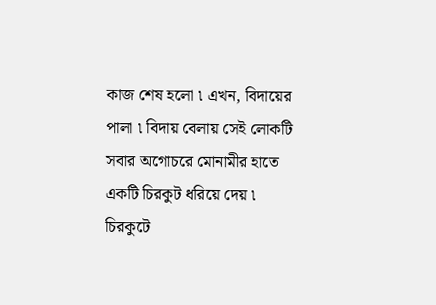কাজ শেষ হলো ৷ এখন, বিদায়ের পালা ৷ বিদায় বেলায় সেই লোকটি সবার অগোচরে মোনামীর হাতে একটি চিরকুট ধরিয়ে দেয় ৷ চিরকুটে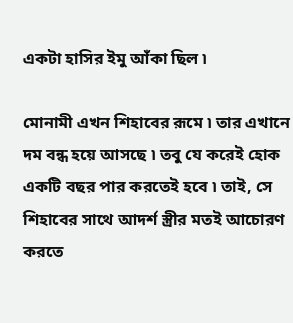একটা হাসির ইমু আঁকা ছিল ৷

মোনামী এখন শিহাবের রূমে ৷ তার এখানে দম বন্ধ হয়ে আসছে ৷ তবু যে করেই হোক একটি বছর পার করতেই হবে ৷ তাই, সে শিহাবের সাথে আদর্শ স্ত্রীর মতই আচোরণ করতে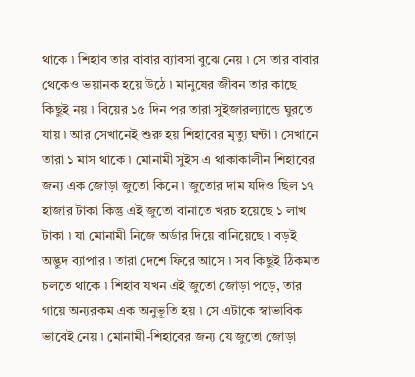থাকে ৷ শিহাব তার বাবার ব্যাবসা বুঝে নেয় ৷ সে তার বাবার থেকেও ভয়ানক হয়ে উঠে ৷ মানুষের জীবন তার কাছে কিছুই নয় ৷ বিয়ের ১৫ দিন পর তারা সুইজারল্যান্ডে ঘুরতে যায় ৷ আর সেখানেই শুরু হয় শিহাবের মৃত্যু ঘন্টা ৷ সেখানে তারা ১ মাস থাকে ৷ মোনামী সুইস এ থাকাকালীন শিহাবের জন্য এক জোড়া জুতো কিনে ৷ জুতোর দাম যদিও ছিল ১৭ হাজার টাকা কিন্তু এই জুতো বানাতে খরচ হয়েছে ১ লাখ টাকা ৷ যা মোনামী নিজে অর্ডার দিয়ে বানিয়েছে ৷ বড়ই অদ্ভুদ ব্যাপার ৷ তারা দেশে ফিরে আসে ৷ সব কিছুই ঠিকমত চলতে থাকে ৷ শিহাব যখন এই জুতো জোড়া পড়ে, তার গায়ে অন্যরকম এক অনুভূতি হয় ৷ সে এটাকে স্বাভাবিক ভাবেই নেয় ৷ মোনামী-শিহাবের জন্য যে জুতো জোড়া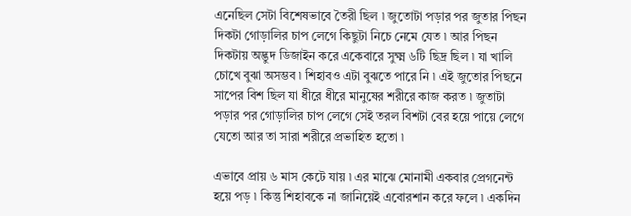এনেছিল সেটা বিশেষভাবে তৈরী ছিল ৷ জুতোটা পড়ার পর জুতার পিছন দিকটা গোড়ালির চাপ লেগে কিছুটা নিচে নেমে যেত ৷ আর পিছন দিকটায় অদ্ভুদ ডিজাইন করে একেবারে সুক্ষ্ম ৬টি ছিদ্র ছিল ৷ যা খালি চোখে বুঝা অসম্ভব ৷ শিহাবও এটা বুঝতে পারে নি ৷ এই জুতোর পিছনে সাপের বিশ ছিল যা ধীরে ধীরে মানুষের শরীরে কাজ করত ৷ জুতাটা পড়ার পর গোড়ালির চাপ লেগে সেই তরল বিশটা বের হয়ে পায়ে লেগে যেতো আর তা সারা শরীরে প্রভাহিত হতো ৷

এভাবে প্রায় ৬ মাস কেটে যায় ৷ এর মাঝে মোনামী একবার প্রেগনেন্ট হয়ে পড় ৷ কিন্তু শিহাবকে না জানিয়েই এবোরশান করে ফলে ৷ একদিন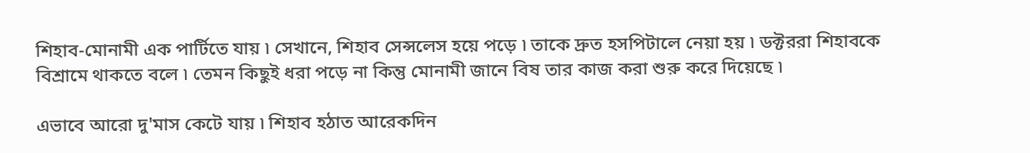শিহাব-মোনামী এক পার্টিতে যায় ৷ সেখানে, শিহাব সেন্সলেস হয়ে পড়ে ৷ তাকে দ্রুত হসপিটালে নেয়া হয় ৷ ডক্টররা শিহাবকে বিশ্রামে থাকতে বলে ৷ তেমন কিছুই ধরা পড়ে না কিন্তু মোনামী জানে বিষ তার কাজ করা শুরু করে দিয়েছে ৷

এভাবে আরো দু'মাস কেটে যায় ৷ শিহাব হঠাত আরেকদিন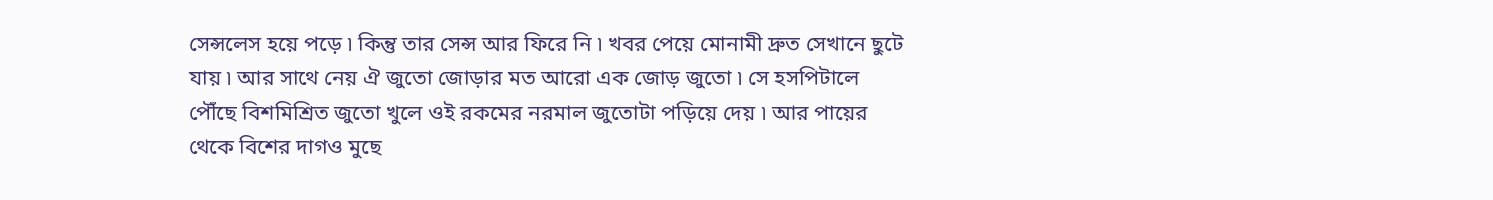সেন্সলেস হয়ে পড়ে ৷ কিন্তু তার সেন্স আর ফিরে নি ৷ খবর পেয়ে মোনামী দ্রুত সেখানে ছুটে যায় ৷ আর সাথে নেয় ঐ জুতো জোড়ার মত আরো এক জোড় জুতো ৷ সে হসপিটালে পৌঁছে বিশমিশ্রিত জুতো খুলে ওই রকমের নরমাল জুতোটা পড়িয়ে দেয় ৷ আর পায়ের থেকে বিশের দাগও মুছে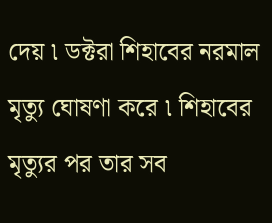দেয় ৷ ডক্টরা শিহাবের নরমাল মৃত্যু ঘোষণা করে ৷ শিহাবের মৃত্যুর পর তার সব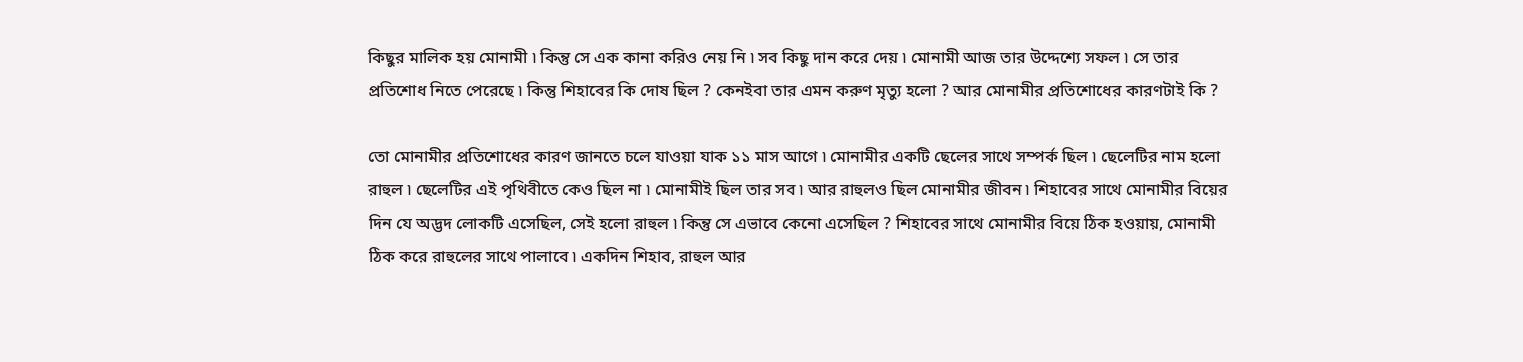কিছুর মালিক হয় মোনামী ৷ কিন্তু সে এক কানা করিও নেয় নি ৷ সব কিছু দান করে দেয় ৷ মোনামী আজ তার উদ্দেশ্যে সফল ৷ সে তার প্রতিশোধ নিতে পেরেছে ৷ কিন্তু শিহাবের কি দোষ ছিল ? কেনইবা তার এমন করুণ মৃত্যু হলো ? আর মোনামীর প্রতিশোধের কারণটাই কি ?

তো মোনামীর প্রতিশোধের কারণ জানতে চলে যাওয়া যাক ১১ মাস আগে ৷ মোনামীর একটি ছেলের সাথে সম্পর্ক ছিল ৷ ছেলেটির নাম হলো রাহুল ৷ ছেলেটির এই পৃথিবীতে কেও ছিল না ৷ মোনামীই ছিল তার সব ৷ আর রাহুলও ছিল মোনামীর জীবন ৷ শিহাবের সাথে মোনামীর বিয়ের দিন যে অদ্ভদ লোকটি এসেছিল, সেই হলো রাহুল ৷ কিন্তু সে এভাবে কেনো এসেছিল ? শিহাবের সাথে মোনামীর বিয়ে ঠিক হওয়ায়, মোনামী ঠিক করে রাহুলের সাথে পালাবে ৷ একদিন শিহাব, রাহুল আর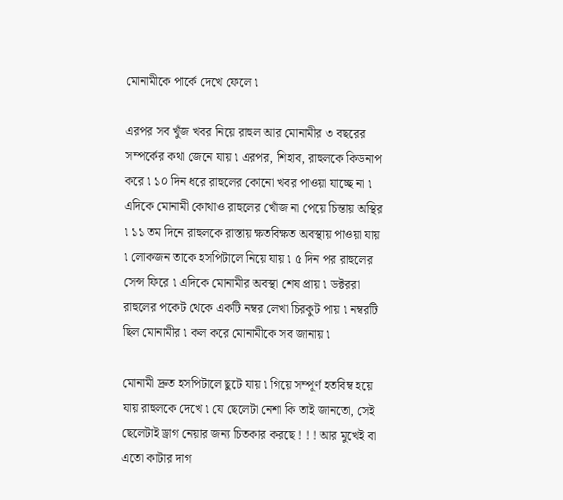মোনামীকে পার্কে দেখে ফেলে ৷

এরপর সব খুঁজ খবর নিয়ে রাহুল আর মোনামীর ৩ বছরের সম্পর্কের কথা জেনে যায় ৷ এরপর, শিহাব, রাহুলকে কিডনাপ করে ৷ ১০ দিন ধরে রাহুলের কোনো খবর পাওয়া যাচ্ছে না ৷ এদিকে মোনামী কোথাও রাহুলের খোঁজ না পেয়ে চিন্তায় অস্থির ৷ ১১ তম দিনে রাহুলকে রাস্তায় ক্ষতবিক্ষত অবস্থায় পাওয়া যায় ৷ লোকজন তাকে হসপিটালে নিয়ে যায় ৷ ৫ দিন পর রাহুলের সেন্স ফিরে ৷ এদিকে মোনামীর অবস্থা শেষ প্রায় ৷ ডক্টররা রাহুলের পকেট থেকে একটি নম্বর লেখা চিরকুট পায় ৷ নম্বরটি ছিল মোনামীর ৷ কল করে মোনামীকে সব জানায় ৷

মোনামী দ্রুত হসপিটালে ছুটে যায় ৷ গিয়ে সম্পূর্ণ হতবিম্ব হয়ে যায় রাহুলকে দেখে ৷ যে ছেলেটা নেশা কি তাই জানতো, সেই ছেলেটাই ড্রাগ নেয়ার জন্য চিতকার করছে ! ! ! আর মুখেই বা এতো কাটার দাগ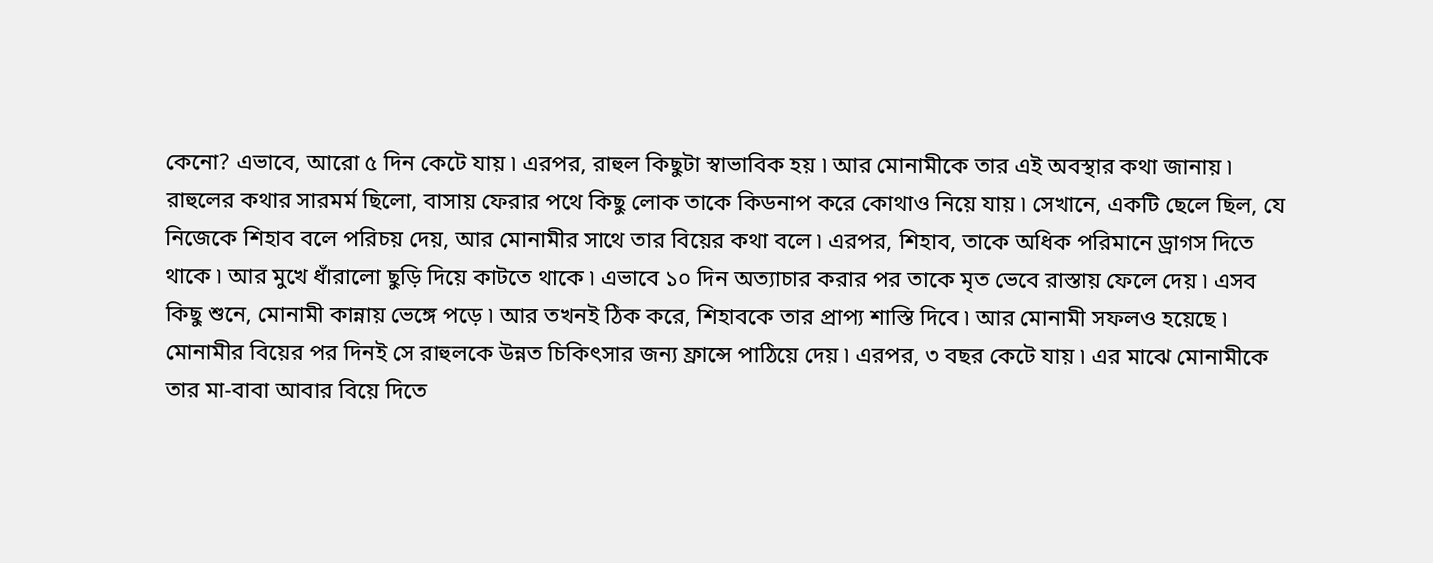কেনো? এভাবে, আরো ৫ দিন কেটে যায় ৷ এরপর, রাহুল কিছুটা স্বাভাবিক হয় ৷ আর মোনামীকে তার এই অবস্থার কথা জানায় ৷ রাহুলের কথার সারমর্ম ছিলো, বাসায় ফেরার পথে কিছু লোক তাকে কিডনাপ করে কোথাও নিয়ে যায় ৷ সেখানে, একটি ছেলে ছিল, যে নিজেকে শিহাব বলে পরিচয় দেয়, আর মোনামীর সাথে তার বিয়ের কথা বলে ৷ এরপর, শিহাব, তাকে অধিক পরিমানে ড্রাগস দিতে থাকে ৷ আর মুখে ধাঁরালো ছুড়ি দিয়ে কাটতে থাকে ৷ এভাবে ১০ দিন অত্যাচার করার পর তাকে মৃত ভেবে রাস্তায় ফেলে দেয় ৷ এসব কিছু শুনে, মোনামী কান্নায় ভেঙ্গে পড়ে ৷ আর তখনই ঠিক করে, শিহাবকে তার প্রাপ্য শাস্তি দিবে ৷ আর মোনামী সফলও হয়েছে ৷ মোনামীর বিয়ের পর দিনই সে রাহুলকে উন্নত চিকিৎসার জন্য ফ্রান্সে পাঠিয়ে দেয় ৷ এরপর, ৩ বছর কেটে যায় ৷ এর মাঝে মোনামীকে তার মা-বাবা আবার বিয়ে দিতে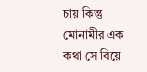চায় কিন্তু মোনামীর এক কথা সে বিয়ে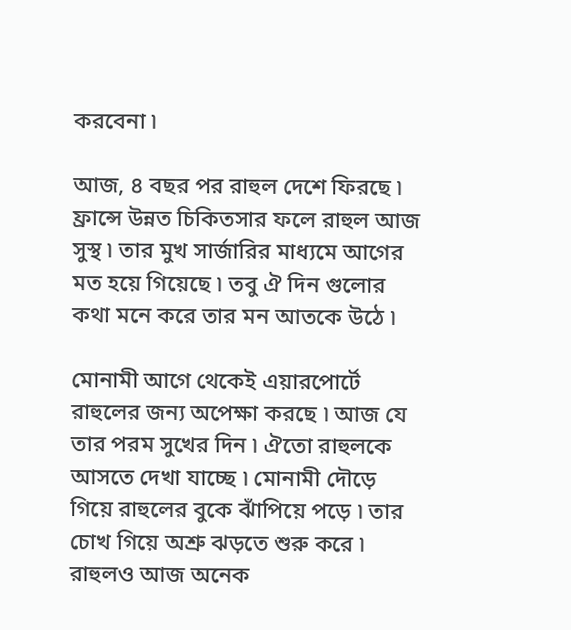করবেনা ৷

আজ, ৪ বছর পর রাহুল দেশে ফিরছে ৷ ফ্রান্সে উন্নত চিকিতসার ফলে রাহুল আজ সুস্থ ৷ তার মুখ সার্জারির মাধ্যমে আগের মত হয়ে গিয়েছে ৷ তবু ঐ দিন গুলোর কথা মনে করে তার মন আতকে উঠে ৷

মোনামী আগে থেকেই এয়ারপোর্টে রাহুলের জন্য অপেক্ষা করছে ৷ আজ যে তার পরম সুখের দিন ৷ ঐতো রাহুলকে আসতে দেখা যাচ্ছে ৷ মোনামী দৌড়ে গিয়ে রাহুলের বুকে ঝাঁপিয়ে পড়ে ৷ তার চোখ গিয়ে অশ্রু ঝড়তে শুরু করে ৷ রাহুলও আজ অনেক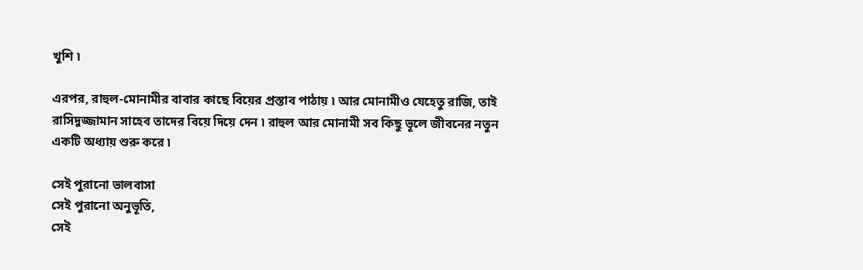খুশি ৷

এরপর, রাহুল-মোনামীর বাবার কাছে বিয়ের প্রস্তাব পাঠায় ৷ আর মোনামীও যেহেতু রাজি, তাই রাসিদুজ্জামান সাহেব তাদের বিয়ে দিয়ে দেন ৷ রাহুল আর মোনামী সব কিছু ভূলে জীবনের নতুন একটি অধ্যায় শুরু করে ৷

সেই পুরানো ভালবাসা
সেই পুরানো অনুভূতি,
সেই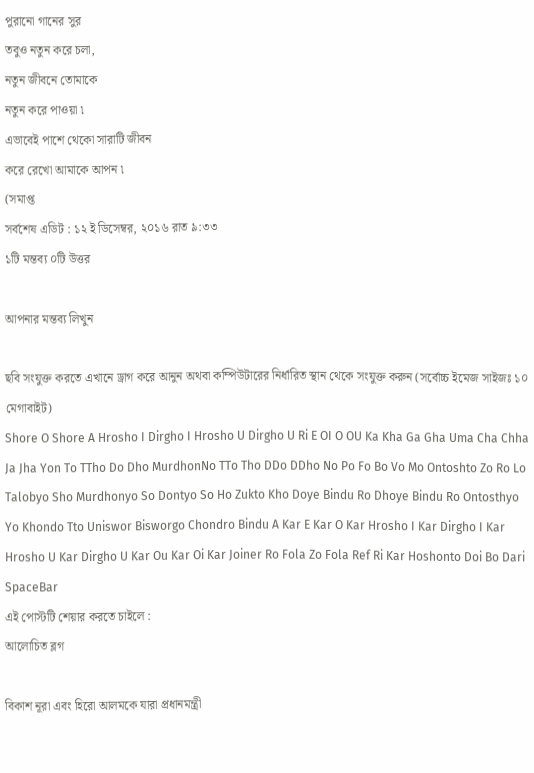পুরানো গানের সুর
তবুও নতুন করে চলা,
নতুন জীবনে তোমাকে
নতুন করে পাওয়া ৷
এভাবেই পাশে থেকো সারাটি জীবন
করে রেখো আমাকে আপন ৷
(সমাপ্ত
সর্বশেষ এডিট : ১২ ই ডিসেম্বর, ২০১৬ রাত ৯:৩৩
১টি মন্তব্য ০টি উত্তর

আপনার মন্তব্য লিখুন

ছবি সংযুক্ত করতে এখানে ড্রাগ করে আনুন অথবা কম্পিউটারের নির্ধারিত স্থান থেকে সংযুক্ত করুন (সর্বোচ্চ ইমেজ সাইজঃ ১০ মেগাবাইট)
Shore O Shore A Hrosho I Dirgho I Hrosho U Dirgho U Ri E OI O OU Ka Kha Ga Gha Uma Cha Chha Ja Jha Yon To TTho Do Dho MurdhonNo TTo Tho DDo DDho No Po Fo Bo Vo Mo Ontoshto Zo Ro Lo Talobyo Sho Murdhonyo So Dontyo So Ho Zukto Kho Doye Bindu Ro Dhoye Bindu Ro Ontosthyo Yo Khondo Tto Uniswor Bisworgo Chondro Bindu A Kar E Kar O Kar Hrosho I Kar Dirgho I Kar Hrosho U Kar Dirgho U Kar Ou Kar Oi Kar Joiner Ro Fola Zo Fola Ref Ri Kar Hoshonto Doi Bo Dari SpaceBar
এই পোস্টটি শেয়ার করতে চাইলে :
আলোচিত ব্লগ

বিকাশ নূরা এবং হিরো আলমকে যারা প্রধানমন্ত্রী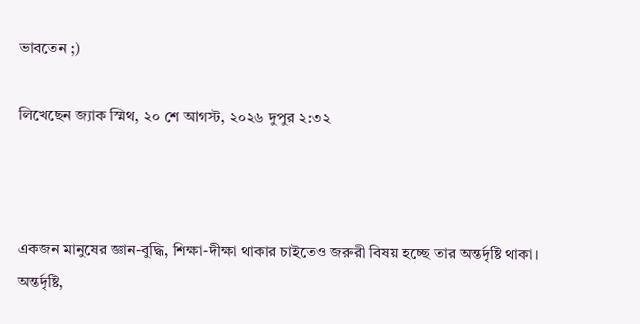ভাবতেন ;)

লিখেছেন জ্যাক স্মিথ, ২০ শে আগস্ট, ২০২৬ দুপুর ২:৩২



একজন মানুষের জ্ঞান-বুদ্ধি, শিক্ষা-দীক্ষা থাকার চাইতেও জরুরী বিষয় হচ্ছে তার অন্তর্দৃষ্টি থাকা। অন্তর্দৃষ্টি,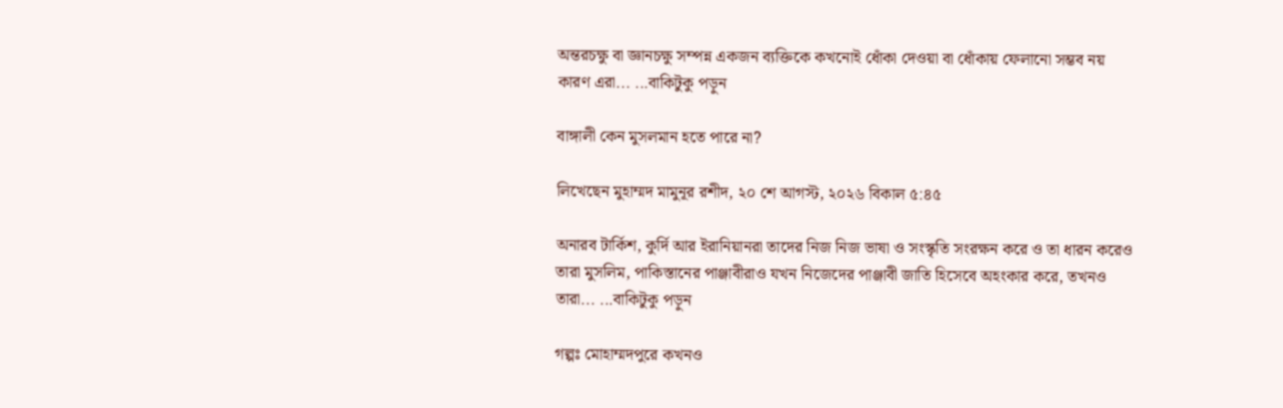অন্তরচক্ষু বা জ্ঞানচক্ষু সম্পন্ন একজন ব্যক্তিকে কখনোই ধোঁকা দেওয়া বা ধোঁকায় ফেলানো সম্ভব নয় কারণ এরা... ...বাকিটুকু পড়ুন

বাঙ্গালী কেন মুসলমান হতে পারে না?

লিখেছেন মুহাম্মদ মামুনূর রশীদ, ২০ শে আগস্ট, ২০২৬ বিকাল ৫:৪৫

অনারব টার্কিশ, কুর্দি আর ইরানিয়ানরা তাদের নিজ নিজ ভাষা ও সংস্কৃতি সংরক্ষন করে ও তা ধারন করেও তারা মুসলিম, পাকিস্তানের পাঞ্জাবীরাও যখন নিজেদের পাঞ্জাবী জাতি হিসেবে অহংকার করে, তখনও তারা... ...বাকিটুকু পড়ুন

গল্পঃ মোহাম্মদপুরে কখনও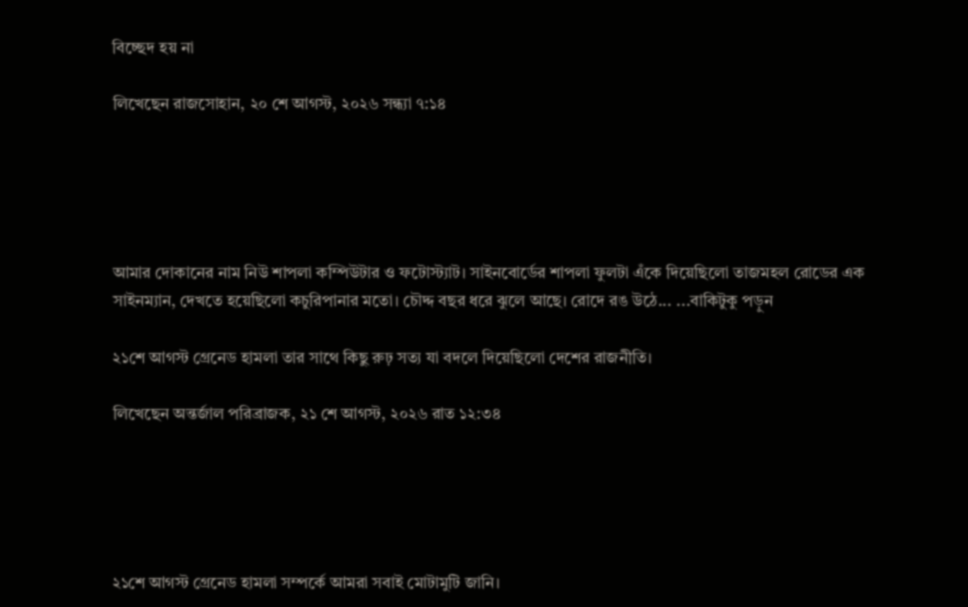বিচ্ছেদ হয় না

লিখেছেন রাজসোহান, ২০ শে আগস্ট, ২০২৬ সন্ধ্যা ৭:১৪





আমার দোকানের নাম নিউ শাপলা কম্পিউটার ও ফটোস্ট্যাট। সাইনবোর্ডের শাপলা ফুলটা এঁকে দিয়েছিলো তাজমহল রোডের এক সাইনম্যান, দেখতে হয়েছিলো কচুরিপানার মতো। চৌদ্দ বছর ধরে ঝুলে আছে। রোদে রঙ উঠে... ...বাকিটুকু পড়ুন

২১শে আগস্ট গ্রেনেড হামলা তার সাথে কিছু রুঢ় সত্য যা বদলে দিয়েছিলো দেশের রাজনীতি।

লিখেছেন অন্তর্জাল পরিব্রাজক, ২১ শে আগস্ট, ২০২৬ রাত ১২:৩৪





২১শে আগস্ট গ্রেনেড হামলা সম্পর্কে আমরা সবাই মোটামুটি জানি।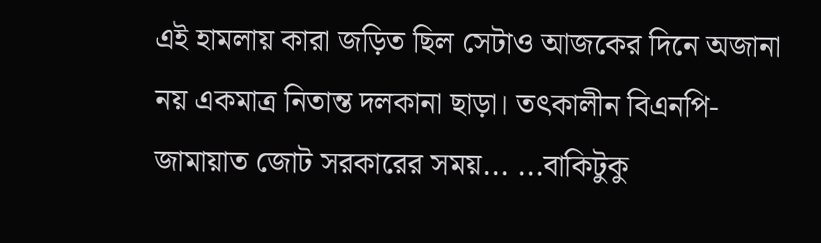এই হামলায় কারা জড়িত ছিল সেটাও আজকের দিনে অজানা নয় একমাত্র নিতান্ত দলকানা ছাড়া। তৎকালীন বিএনপি-জামায়াত জোট সরকারের সময়... ...বাকিটুকু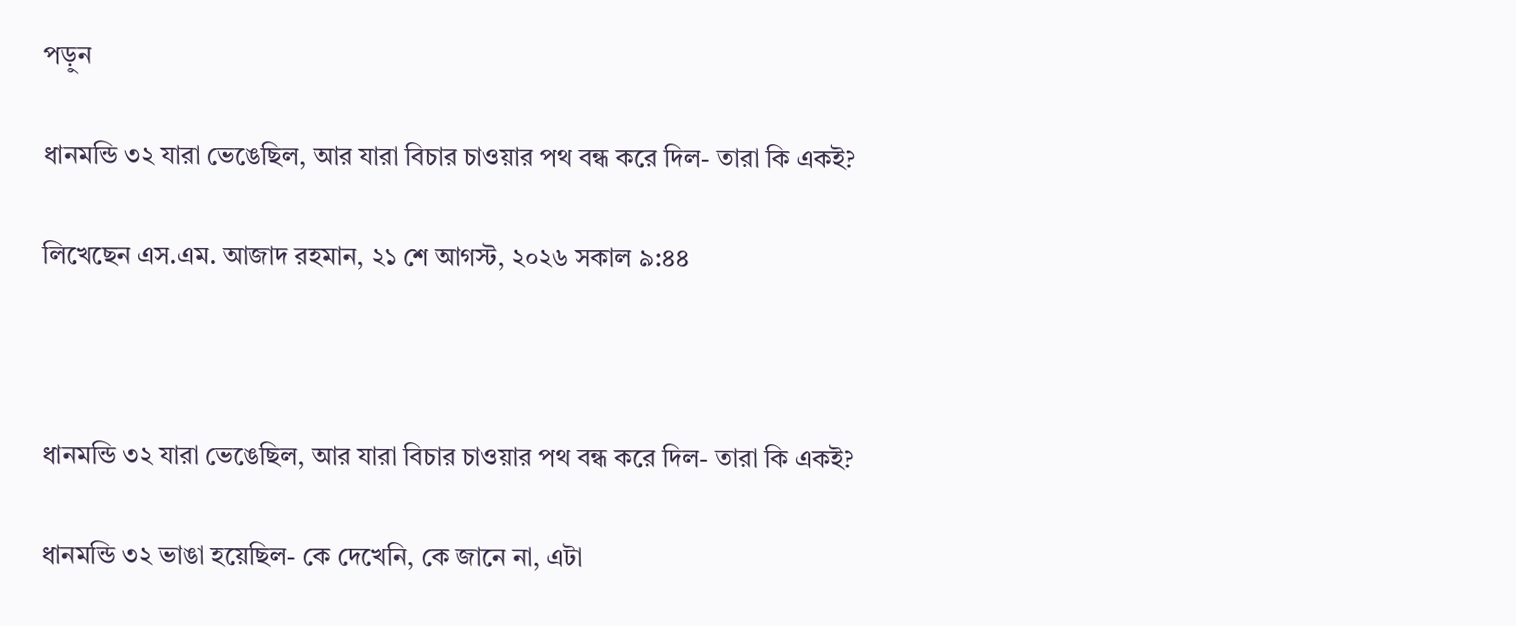পড়ুন

ধানমন্ডি ৩২ যারা ভেঙেছিল, আর যারা বিচার চাওয়ার পথ বন্ধ করে দিল- তারা কি একই?

লিখেছেন এস.এম. আজাদ রহমান, ২১ শে আগস্ট, ২০২৬ সকাল ৯:৪৪



ধানমন্ডি ৩২ যারা ভেঙেছিল, আর যারা বিচার চাওয়ার পথ বন্ধ করে দিল- তারা কি একই?

ধানমন্ডি ৩২ ভাঙা হয়েছিল- কে দেখেনি, কে জানে না, এটা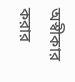অস্বীকার করার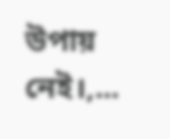উপায় নেই।,...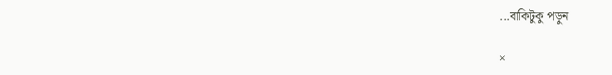...বাকিটুকু পড়ুন

×